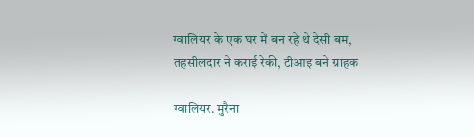ग्वालियर के एक घर में बन रहे थे देसी बम, तहसीलदार ने कराई रेकी, टीआइ बने ग्राहक

ग्वालियर. मुरैना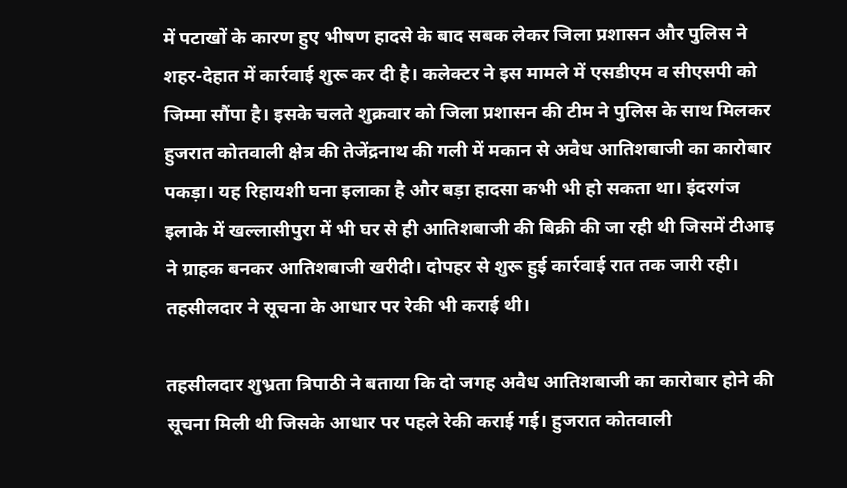में पटाखों के कारण हुए भीषण हादसे के बाद सबक लेकर जिला प्रशासन और पुलिस ने शहर-देहात में कार्रवाई शुरू कर दी है। कलेक्टर ने इस मामले में एसडीएम व सीएसपी को जिम्मा सौंपा है। इसके चलते शुक्रवार को जिला प्रशासन की टीम ने पुलिस के साथ मिलकर हुजरात कोतवाली क्षेत्र की तेजेंद्रनाथ की गली में मकान से अवैध आतिशबाजी का कारोबार पकड़ा। यह रिहायशी घना इलाका है और बड़ा हादसा कभी भी हो सकता था। इंदरगंज इलाके में खल्लासीपुरा में भी घर से ही आतिशबाजी की बिक्री की जा रही थी जिसमें टीआइ ने ग्राहक बनकर आतिशबाजी खरीदी। दोपहर से शुरू हुई कार्रवाई रात तक जारी रही। तहसीलदार ने सूचना के आधार पर रेकी भी कराई थी।

तहसीलदार शुभ्रता त्रिपाठी ने बताया कि दो जगह अवैध आतिशबाजी का कारोबार होने की सूचना मिली थी जिसके आधार पर पहले रेकी कराई गई। हुजरात कोतवाली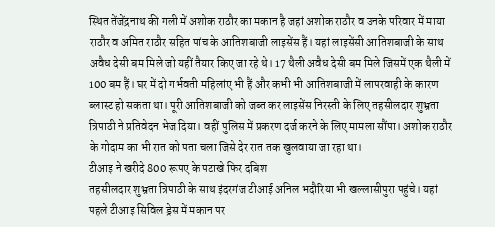स्थित तेंजेंद्रनाथ की गली में अशोक राठौर का मकान है जहां अशोक राठौर व उनके परिवार में माया राठौर व अमित राठौर सहित पांच के आतिशबाजी लाइसेंस हैं। यहां लाइसेंसी आतिशबाजी के साथ अवैध देसी बम मिले जो यहीं तैयार किए जा रहे थे। 17 थैली अवैध देसी बम मिले जिसमें एक थैली में 100 बम हैं। घर में दो गर्भवती महिलांए भी हैं और कभी भी आतिशबाजी में लापरवाही के कारण ब्लास्ट हो सकता था। पूरी आतिशबाजी को जब्त कर लाइसेंस निरस्ती के लिए तहसीलदार शुभ्रता त्रिपाठी ने प्रतिवेदन भेज दिया। वहीं पुलिस में प्रकरण दर्ज करने के लिए मामला सौंपा। अशोक राठौर के गोदाम का भी रात को पता चला जिसे देर रात तक खुलवाया जा रहा था।
टीआइ ने खरीदे 800 रूपए के पटाखे फिर दबिश
तहसीलदार शुभ्रता त्रिपाठी के साथ इंदरगंज टीआई अनिल भदौरिया भी खल्लासीपुरा पहुंचे। यहां पहले टीआइ सिविल ड्रेस में मकान पर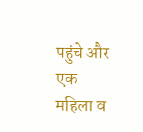पहुंचे और एक महिला व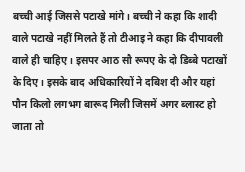बच्ची आई जिससे पटाखे मांगे। बच्ची ने कहा कि शादी वाले पटाखे नहीं मिलते हैं तो टीआइ ने कहा कि दीपावली वाले ही चाहिए। इसपर आठ सौ रूपए के दो डिब्बे पटाखों के दिए। इसके बाद अधिकारियों ने दबिश दी और यहां पौन किलो लगभग बारूद मिली जिसमें अगर ब्लास्ट हो जाता तो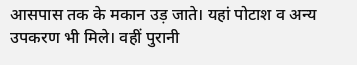आसपास तक के मकान उड़ जाते। यहां पोटाश व अन्य उपकरण भी मिले। वहीं पुरानी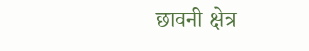छावनी क्षेत्र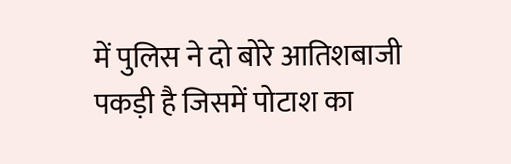में पुलिस ने दो बोरे आतिशबाजी पकड़ी है जिसमें पोटाश का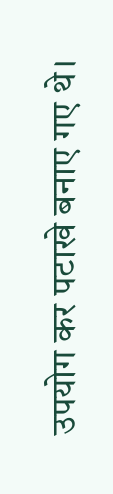उपयोग कर पटाखे बनाए गए थे।